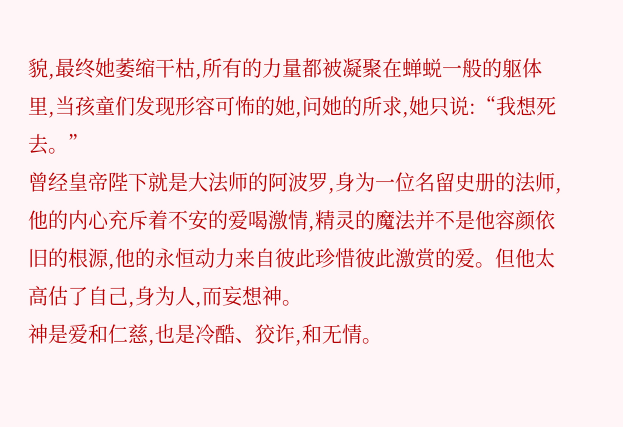貌,最终她萎缩干枯,所有的力量都被凝聚在蝉蜕一般的躯体里,当孩童们发现形容可怖的她,问她的所求,她只说:“我想死去。”
曾经皇帝陛下就是大法师的阿波罗,身为一位名留史册的法师,他的内心充斥着不安的爱喝激情,精灵的魔法并不是他容颜依旧的根源,他的永恒动力来自彼此珍惜彼此激赏的爱。但他太高估了自己,身为人,而妄想神。
神是爱和仁慈,也是冷酷、狡诈,和无情。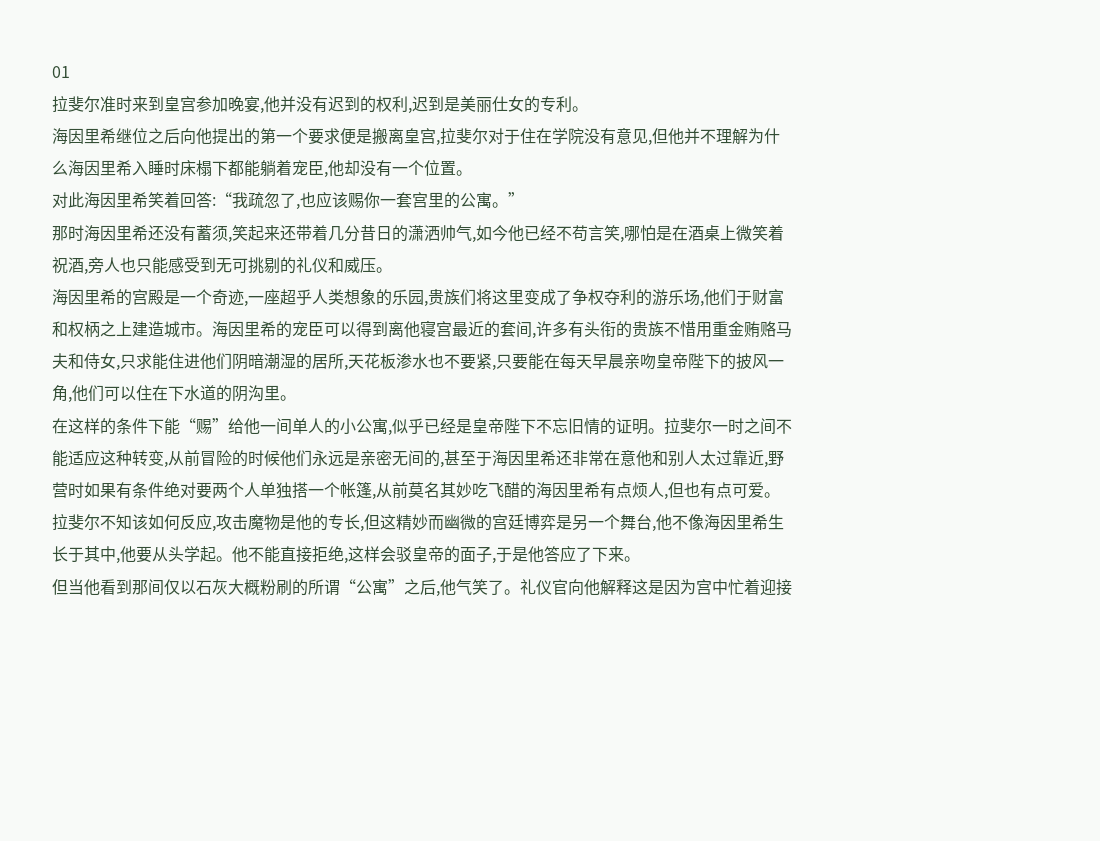01
拉斐尔准时来到皇宫参加晚宴,他并没有迟到的权利,迟到是美丽仕女的专利。
海因里希继位之后向他提出的第一个要求便是搬离皇宫,拉斐尔对于住在学院没有意见,但他并不理解为什么海因里希入睡时床榻下都能躺着宠臣,他却没有一个位置。
对此海因里希笑着回答:“我疏忽了,也应该赐你一套宫里的公寓。”
那时海因里希还没有蓄须,笑起来还带着几分昔日的潇洒帅气,如今他已经不苟言笑,哪怕是在酒桌上微笑着祝酒,旁人也只能感受到无可挑剔的礼仪和威压。
海因里希的宫殿是一个奇迹,一座超乎人类想象的乐园,贵族们将这里变成了争权夺利的游乐场,他们于财富和权柄之上建造城市。海因里希的宠臣可以得到离他寝宫最近的套间,许多有头衔的贵族不惜用重金贿赂马夫和侍女,只求能住进他们阴暗潮湿的居所,天花板渗水也不要紧,只要能在每天早晨亲吻皇帝陛下的披风一角,他们可以住在下水道的阴沟里。
在这样的条件下能“赐”给他一间单人的小公寓,似乎已经是皇帝陛下不忘旧情的证明。拉斐尔一时之间不能适应这种转变,从前冒险的时候他们永远是亲密无间的,甚至于海因里希还非常在意他和别人太过靠近,野营时如果有条件绝对要两个人单独搭一个帐篷,从前莫名其妙吃飞醋的海因里希有点烦人,但也有点可爱。
拉斐尔不知该如何反应,攻击魔物是他的专长,但这精妙而幽微的宫廷博弈是另一个舞台,他不像海因里希生长于其中,他要从头学起。他不能直接拒绝,这样会驳皇帝的面子,于是他答应了下来。
但当他看到那间仅以石灰大概粉刷的所谓“公寓”之后,他气笑了。礼仪官向他解释这是因为宫中忙着迎接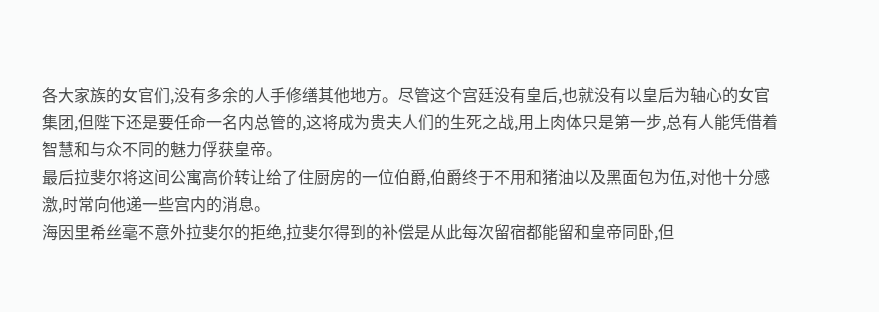各大家族的女官们,没有多余的人手修缮其他地方。尽管这个宫廷没有皇后,也就没有以皇后为轴心的女官集团,但陛下还是要任命一名内总管的,这将成为贵夫人们的生死之战,用上肉体只是第一步,总有人能凭借着智慧和与众不同的魅力俘获皇帝。
最后拉斐尔将这间公寓高价转让给了住厨房的一位伯爵,伯爵终于不用和猪油以及黑面包为伍,对他十分感激,时常向他递一些宫内的消息。
海因里希丝毫不意外拉斐尔的拒绝,拉斐尔得到的补偿是从此每次留宿都能留和皇帝同卧,但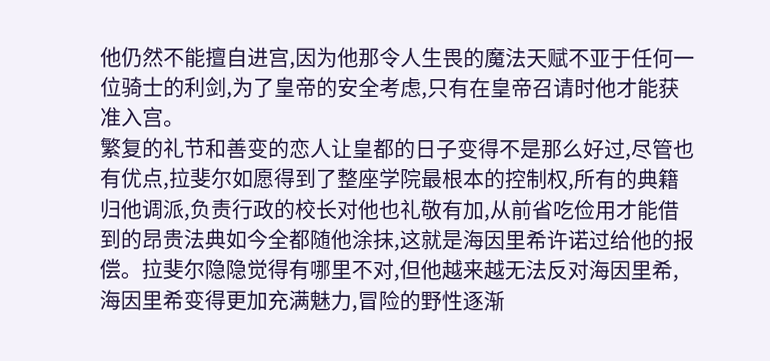他仍然不能擅自进宫,因为他那令人生畏的魔法天赋不亚于任何一位骑士的利剑,为了皇帝的安全考虑,只有在皇帝召请时他才能获准入宫。
繁复的礼节和善变的恋人让皇都的日子变得不是那么好过,尽管也有优点,拉斐尔如愿得到了整座学院最根本的控制权,所有的典籍归他调派,负责行政的校长对他也礼敬有加,从前省吃俭用才能借到的昂贵法典如今全都随他涂抹,这就是海因里希许诺过给他的报偿。拉斐尔隐隐觉得有哪里不对,但他越来越无法反对海因里希,海因里希变得更加充满魅力,冒险的野性逐渐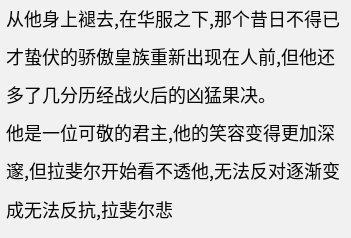从他身上褪去,在华服之下,那个昔日不得已才蛰伏的骄傲皇族重新出现在人前,但他还多了几分历经战火后的凶猛果决。
他是一位可敬的君主,他的笑容变得更加深邃,但拉斐尔开始看不透他,无法反对逐渐变成无法反抗,拉斐尔悲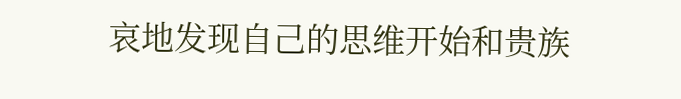哀地发现自己的思维开始和贵族